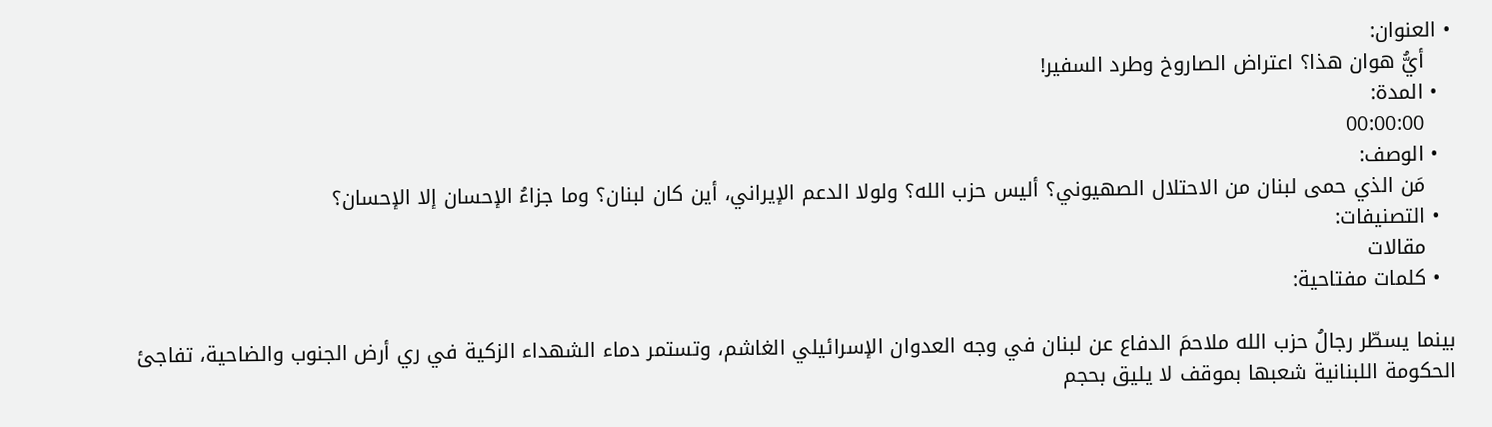• العنوان:
    أيُّ هوان هذا؟ اعتراض الصاروخ وطرد السفير!
  • المدة:
    00:00:00
  • الوصف:
    مَن الذي حمى لبنان من الاحتلال الصهيوني؟ أليس حزب الله؟ ولولا الدعم الإيراني، أين كان لبنان؟ وما جزاءُ الإحسان إلا الإحسان؟
  • التصنيفات:
    مقالات
  • كلمات مفتاحية:

بينما يسطّر رجالُ حزب الله ملاحمَ الدفاع عن لبنان في وجه العدوان الإسرائيلي الغاشم، وتستمر دماء الشهداء الزكية في ري أرض الجنوب والضاحية، تفاجئ الحكومة اللبنانية شعبها بموقف لا يليق بحجم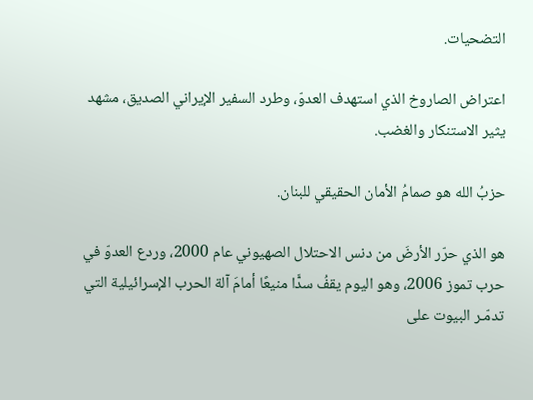التضحيات.

اعتراض الصاروخ الذي استهدف العدوّ، وطرد السفير الإيراني الصديق، مشهد يثير الاستنكار والغضب.

حزبُ الله هو صمامُ الأمان الحقيقي للبنان.

هو الذي حرّر الأرضَ من دنس الاحتلال الصهيوني عام 2000، وردع العدوّ في حرب تموز 2006، وهو اليوم يقفُ سدًّا منيعًا أمامَ آلة الحرب الإسرائيلية التي تدمّـر البيوت على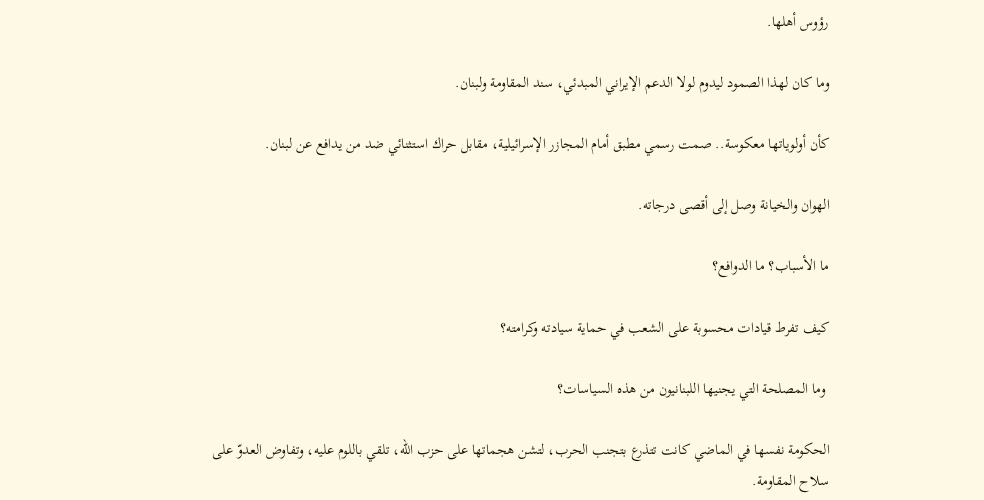رؤوس أهلها.

وما كان لهذا الصمود ليدوم لولا الدعم الإيراني المبدئي، سند المقاومة ولبنان.

كأن أولوياتها معكوسة.. صمت رسمي مطبق أمام المجازر الإسرائيلية، مقابل حراك استثنائي ضد من يدافع عن لبنان.

الهوان والخيانة وصل إلى أقصى درجاته.

ما الأسباب؟ ما الدوافع؟

كيف تفرط قيادات محسوبة على الشعب في حماية سيادته وكرامته؟

 وما المصلحة التي يجنيها اللبنانيون من هذه السياسات؟

الحكومة نفسها في الماضي كانت تتذرع بتجنب الحرب، لتشن هجماتها على حزب الله، تلقي باللوم عليه، وتفاوض العدوّ على سلاح المقاومة.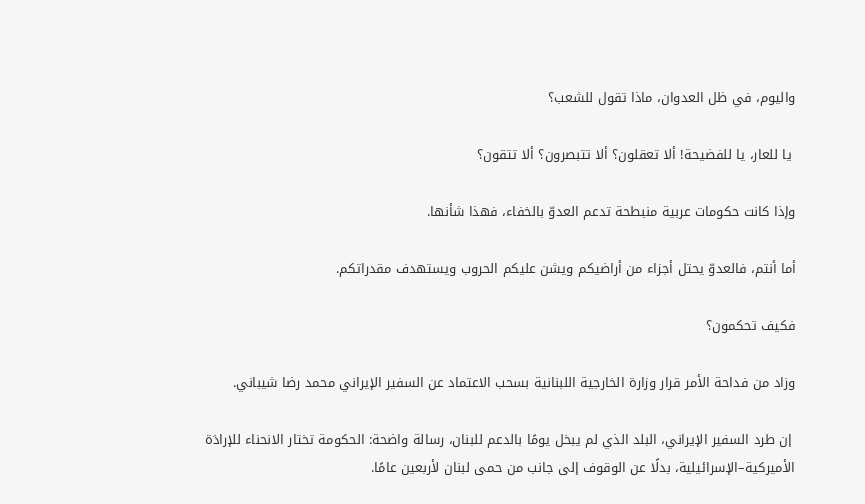واليوم، في ظل العدوان، ماذا تقول للشعب؟

 يا للعار، يا للفضيحة! ألا تعقلون؟ ألا تتبصرون؟ ألا تتقون؟

وإذا كانت حكومات عربية منبطحة تدعم العدوّ بالخفاء، فهذا شأنها.

أما أنتم، فالعدوّ يحتل أجزاء من أراضيكم ويشن عليكم الحروب ويستهدف مقدراتكم.

فكيف تحكمون؟

وزاد من فداحة الأمر قرار وزارة الخارجية اللبنانية بسحب الاعتماد عن السفير الإيراني محمد رضا شيباني.

 إن طرد السفير الإيراني، البلد الذي لم يبخل يومًا بالدعم للبنان، رسالة واضحة: الحكومة تختار الانحناء للإرادَة الأميركية–الإسرائيلية، بدلًا عن الوقوف إلى جانب من حمى لبنان لأربعين عامًا.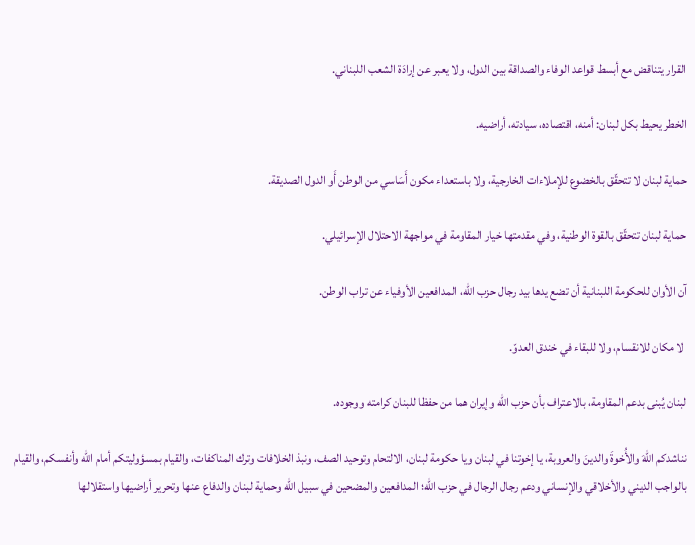القرار يتناقض مع أبسط قواعد الوفاء والصداقة بين الدول، ولا يعبر عن إرادَة الشعب اللبناني.

الخطر يحيط بكل لبنان: أمنه، اقتصاده، سيادته، أراضيه.

حماية لبنان لا تتحقّق بالخضوع للإملاءات الخارجية، ولا باستعداء مكون أَسَاسي من الوطن أَو الدول الصديقة.

حماية لبنان تتحقّق بالقوة الوطنية، وفي مقدمتها خيار المقاومة في مواجهة الاحتلال الإسرائيلي.

آن الأوان للحكومة اللبنانية أن تضع يدها بيد رجال حزب الله، المدافعين الأوفياء عن تراب الوطن.

 لا مكان للانقسام، ولا للبقاء في خندق العدوّ.

لبنان يُبنى بدعم المقاومة، بالاعتراف بأن حزب الله وإيران هما من حفظا للبنان كرامته ووجوده.

نناشدكم اللهَ والأُخوةَ والدينَ والعروبة، يا إخوتنا في لبنان ويا حكومة لبنان، الالتحام وتوحيد الصف، ونبذ الخلافات وترك المناكفات، والقيام بمسؤوليتكم أمام الله وأنفسكم، والقيام بالواجب الديني والأخلاقي والإنساني ودعم رجال الرجال في حزب الله؛ المدافعين والمضحين في سبيل الله وحماية لبنان والدفاع عنها وتحرير أراضيها واستقلالها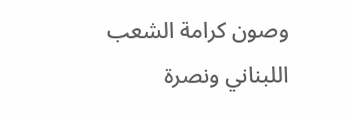وصون كرامة الشعب اللبناني ونصرة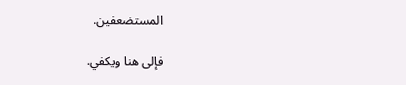المستضعفين.

فإلى هنا ويكفي.